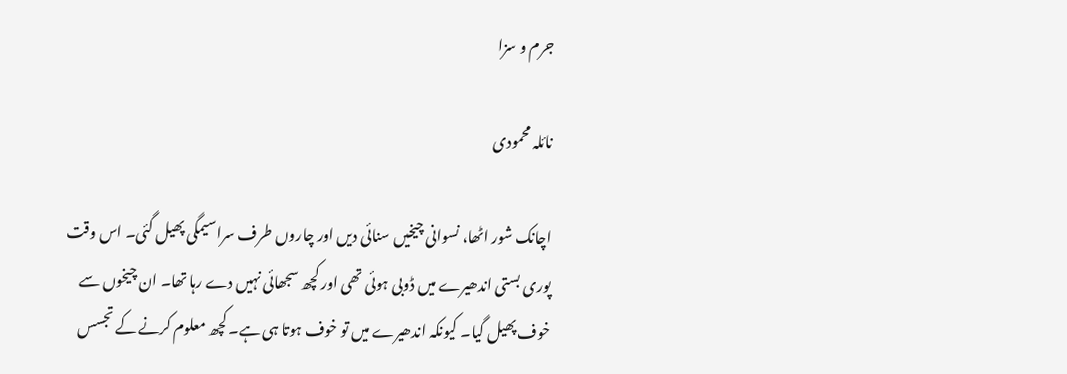جرم و سزا

نائلہ محمودی

اچانک شور اٹھا، نسوانی چیخیں سنائی دیں اور چاروں طرف سراسیمگی پھیل گئی۔ اس وقت پوری بستی اندھیرے میں ڈوبی ہوئی تھی اور کچھ سجھائی نہیں دے رہا تھا۔ ان چیخوں سے خوف پھیل گیا۔ کیونکہ اندھیرے میں تو خوف ہوتا ہی ہے۔ کچھ معلوم کرنے کے تجسس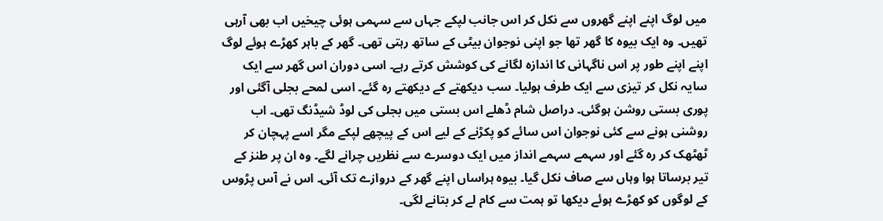میں لوگ اپنے اپنے گھروں سے نکل کر اس جانب لپکے جہاں سے سہمی ہوئی چیخیں اب بھی آرہی تھیں۔ وہ ایک بیوہ کا گھر تھا جو اپنی نوجوان بیٹی کے ساتھ رہتی تھی۔ گھر کے باہر کھڑے ہوئے لوگ اپنے اپنے طور پر اس ناگہانی کا اندازہ لگانے کی کوشش کرتے رہے۔ اسی دوران اس گھر سے ایک سایہ نکل کر تیزی سے ایک طرف ہولیا۔ سب دیکھتے کے دیکھتے رہ گئے۔ اسی لمحے بجلی آگئی اور پوری بستی روشن ہوگئی۔ دراصل شام ڈھلے اس بستی میں بجلی کی لوڈ شیڈنگ تھی۔ اب روشنی ہونے سے کئی نوجوان اس سائے کو پکڑنے کے لیے اس کے پیچھے لپکے مگر اسے پہچان کر ٹھٹھک کر رہ گئے اور سہمے سہمے انداز میں ایک دوسرے سے نظریں چرانے لگے۔ وہ ان پر طنز کے تیر برساتا ہوا وہاں سے صاف نکل گیا۔ بیوہ ہراساں اپنے گھر کے دروازے تک آئی۔ اس نے آس پڑوس کے لوگوں کو کھڑے ہوئے دیکھا تو ہمت سے کام لے کر بتانے لگی۔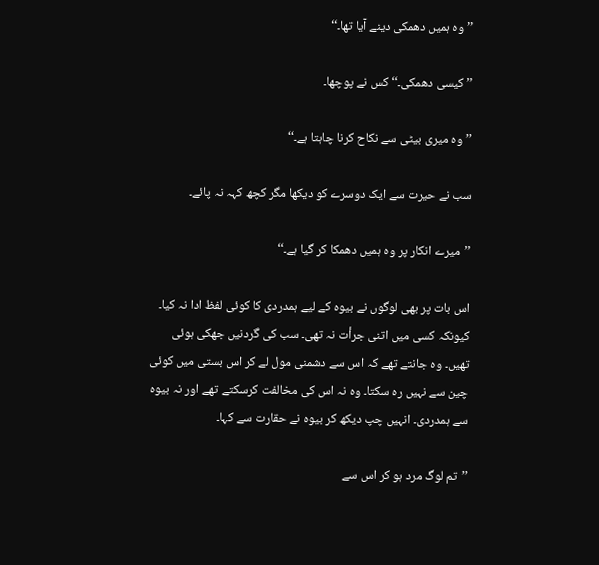’’وہ ہمیں دھمکی دینے آیا تھا۔‘‘

’’کیسی دھمکی۔‘‘ کس نے پوچھا۔

’’وہ میری بیٹی سے نکاح کرنا چاہتا ہے۔‘‘

سب نے حیرت سے ایک دوسرے کو دیکھا مگر کچھ کہہ نہ پائے۔

’’میرے انکار پر وہ ہمیں دھمکا کر گیا ہے۔‘‘

اس بات پر بھی لوگوں نے بیوہ کے لیے ہمدردی کا کوئی لفظ ادا نہ کیا۔ کیونکہ کسی میں اتنی جرأت نہ تھی۔ سب کی گردنیں جھکی ہوئی تھیں۔ وہ جانتے تھے کہ اس سے دشمنی مول لے کر اس بستی میں کوئی چین سے نہیں رہ سکتا۔ وہ نہ اس کی مخالفت کرسکتے تھے اور نہ بیوہ سے ہمدردی۔ انہیں چپ دیکھ کر بیوہ نے حقارت سے کہا۔

’’تم لوگ مرد ہو کر اس سے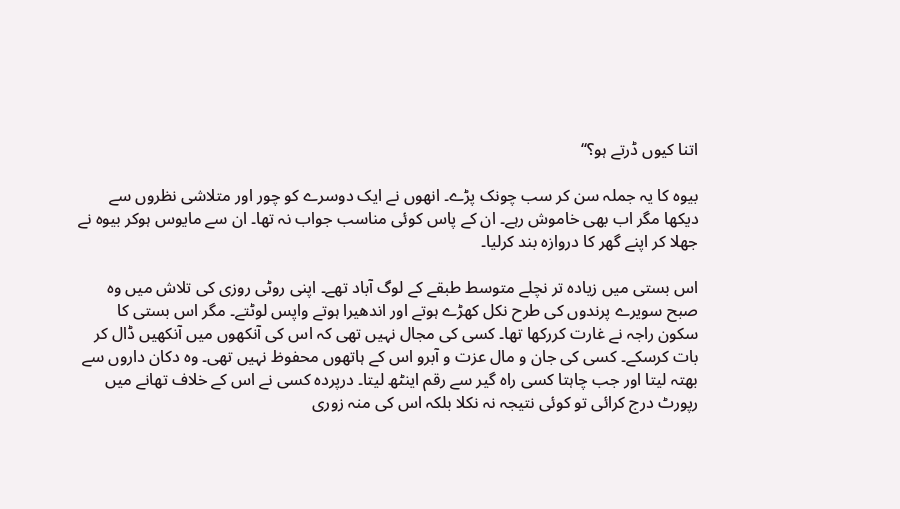اتنا کیوں ڈرتے ہو؟‘‘

بیوہ کا یہ جملہ سن کر سب چونک پڑے۔ انھوں نے ایک دوسرے کو چور اور متلاشی نظروں سے دیکھا مگر اب بھی خاموش رہے۔ ان کے پاس کوئی مناسب جواب نہ تھا۔ ان سے مایوس ہوکر بیوہ نے جھلا کر اپنے گھر کا دروازہ بند کرلیا۔

اس بستی میں زیادہ تر نچلے متوسط طبقے کے لوگ آباد تھے۔ اپنی روٹی روزی کی تلاش میں وہ صبح سویرے پرندوں کی طرح نکل کھڑے ہوتے اور اندھیرا ہوتے واپس لوٹتے۔ مگر اس بستی کا سکون راجہ نے غارت کررکھا تھا۔ کسی کی مجال نہیں تھی کہ اس کی آنکھوں میں آنکھیں ڈال کر بات کرسکے۔ کسی کی جان و مال عزت و آبرو اس کے ہاتھوں محفوظ نہیں تھی۔ وہ دکان داروں سے بھتہ لیتا اور جب چاہتا کسی راہ گیر سے رقم اینٹھ لیتا۔ درپردہ کسی نے اس کے خلاف تھانے میں رپورٹ درج کرائی تو کوئی نتیجہ نہ نکلا بلکہ اس کی منہ زوری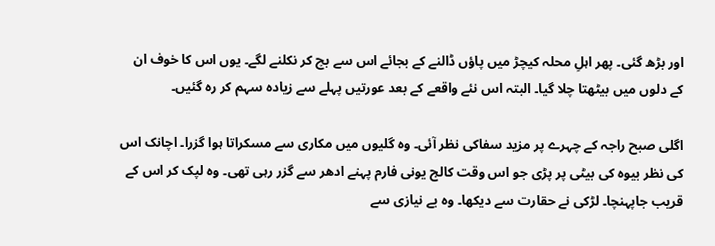اور بڑھ گئی۔ پھر اہلِ محلہ کیچڑ میں پاؤں ڈالنے کے بجائے اس سے بچ کر نکلنے لگے۔ یوں اس کا خوف ان کے دلوں میں بیٹھتا چلا گیا۔ البتہ اس نئے واقعے کے بعد عورتیں پہلے سے زیادہ سہم کر رہ گئیں۔

اگلی صبح راجہ کے چہرے پر مزید سفاکی نظر آئی۔ وہ گلیوں میں مکاری سے مسکراتا ہوا گزرا۔ اچانک اس کی نظر بیوہ کی بیٹی پر پڑی جو اس وقت کالج یونی فارم پہنے ادھر سے گزر رہی تھی۔ وہ لپک کر اس کے قریب جاپہنچا۔ لڑکی نے حقارت سے دیکھا۔ وہ بے نیازی سے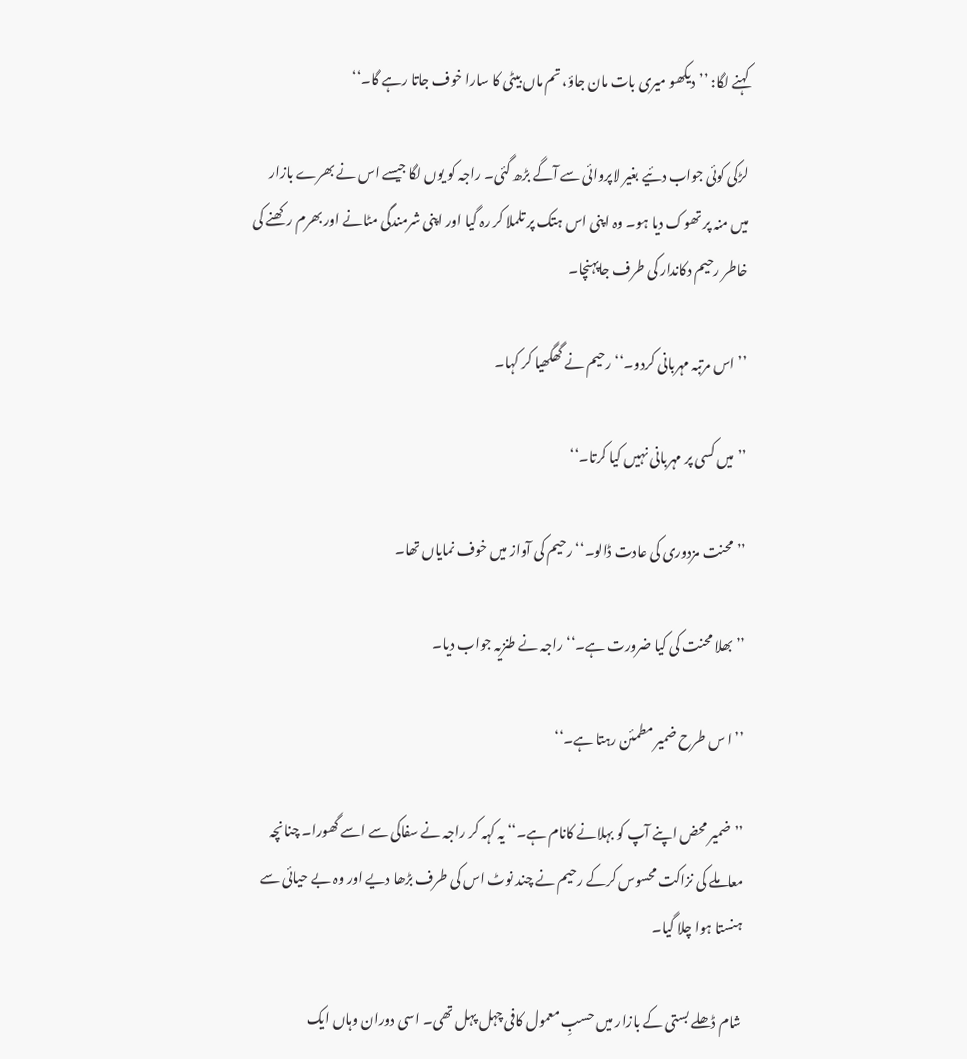کہنے لگا: ’’دیکھو میری بات مان جاؤ، تم ماں بیٹی کا سارا خوف جاتا رہے گا۔‘‘

لڑکی کوئی جواب دئیے بغیر لاپروائی سے آگے بڑھ گئی۔ راجہ کو یوں لگا جیسے اس نے بھرے بازار میں منہ پر تھوک دیا ہو۔ وہ اپنی اس ہتک پر تلملا کر رہ گیا اور اپنی شرمندگی مٹانے اور بھرم رکھنے کی خاطر رحیم دکاندار کی طرف جاپہنچا۔

’’اس مرتبہ مہربانی کردو۔‘‘ رحیم نے گھگھیا کر کہا۔

’’میں کسی پر مہربانی نہیں کیا کرتا۔‘‘

’’محنت مزدوری کی عادت ڈالو۔‘‘ رحیم کی آواز میں خوف نمایاں تھا۔

’’بھلا محنت کی کیا ضرورت ہے۔‘‘ راجہ نے طنزیہ جواب دیا۔

’’ا س طرح ضمیر مطمئن رہتا ہے۔‘‘

’’ضمیر محض اپنے آپ کو بہلانے کانام ہے۔‘‘ یہ کہہ کر راجہ نے سفاکی سے اسے گھورا۔ چنانچہ معاملے کی نزاکت محسوس کرکے رحیم نے چند نوٹ اس کی طرف بڑھا دیے اور وہ بے حیائی سے ہنستا ہوا چلا گیا۔

شام ڈھلے بستی کے بازار میں حسبِ معمول کافی چہل پہل تھی۔ اسی دوران وہاں ایک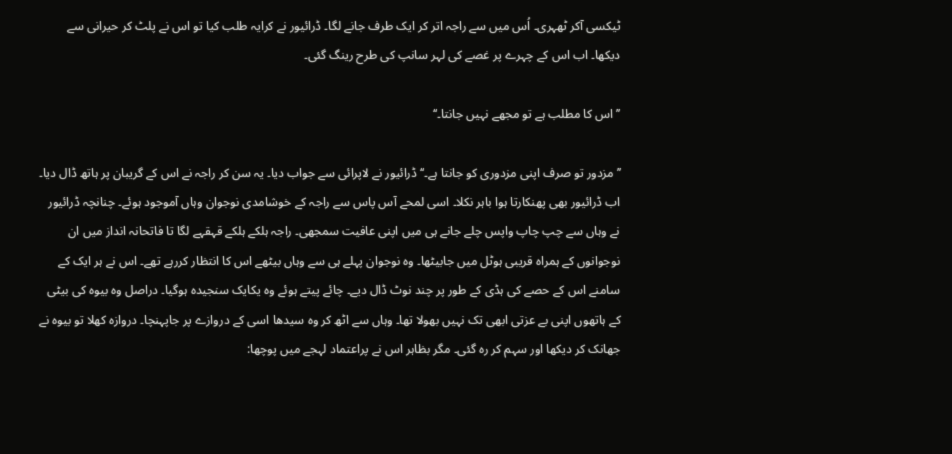ٹیکسی آکر ٹھہری۔ اُس میں سے راجہ اتر کر ایک طرف جانے لگا۔ ڈرائیور نے کرایہ طلب کیا تو اس نے پلٹ کر حیرانی سے دیکھا۔ اب اس کے چہرے پر غصے کی لہر سانپ کی طرح رینگ گئی۔

’’اس کا مطلب ہے تو مجھے نہیں جانتا۔‘‘

’’مزدور تو صرف اپنی مزدوری کو جانتا ہے۔‘‘ ڈرائیور نے لاپرائی سے جواب دیا۔ یہ سن کر راجہ نے اس کے گریبان پر ہاتھ ڈال دیا۔ اب ڈرائیور بھی پھنکارتا ہوا باہر نکلا۔ اسی لمحے آس پاس سے راجہ کے خوشامدی نوجوان وہاں آموجود ہوئے۔ چنانچہ ڈرائیور نے وہاں سے چپ چاپ واپس چلے جانے ہی میں اپنی عافیت سمجھی۔ راجہ ہلکے ہلکے قہقہے لگا تا فاتحانہ انداز میں ان نوجوانوں کے ہمراہ قریبی ہوٹل میں جابیٹھا۔ وہ نوجوان پہلے ہی سے وہاں بیٹھے اس کا انتظار کررہے تھے۔ اس نے ہر ایک کے سامنے اس کے حصے کی ہڈی کے طور پر چند نوٹ ڈال دیے۔ چائے پیتے ہوئے وہ یکایک سنجیدہ ہوگیا۔ دراصل وہ بیوہ کی بیٹی کے ہاتھوں اپنی بے عزتی ابھی تک نہیں بھولا تھا۔ وہاں سے اٹھ کر وہ سیدھا اسی کے دروازے پر جاپہنچا۔ دروازہ کھلا تو بیوہ نے جھانک کر دیکھا اور سہم کر رہ گئی۔ مگر بظاہر اس نے پراعتماد لہجے میں پوچھا: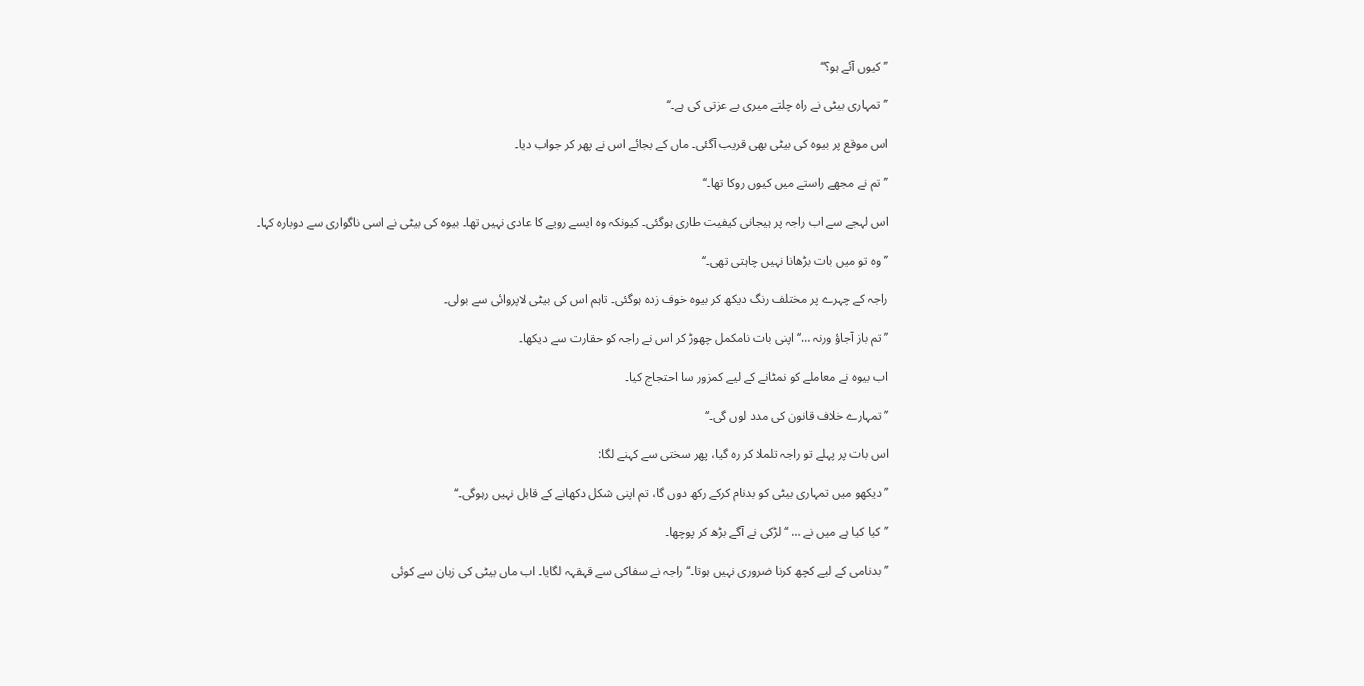’’کیوں آئے ہو؟‘‘

’’تمہاری بیٹی نے راہ چلتے میری بے عزتی کی ہے۔‘‘

اس موقع پر بیوہ کی بیٹی بھی قریب آگئی۔ ماں کے بجائے اس نے پھر کر جواب دیا۔

’’تم نے مجھے راستے میں کیوں روکا تھا۔‘‘

اس لہجے سے اب راجہ پر ہیجانی کیفیت طاری ہوگئی۔ کیونکہ وہ ایسے رویے کا عادی نہیں تھا۔ بیوہ کی بیٹی نے اسی ناگواری سے دوبارہ کہا۔

’’وہ تو میں بات بڑھانا نہیں چاہتی تھی۔‘‘

راجہ کے چہرے پر مختلف رنگ دیکھ کر بیوہ خوف زدہ ہوگئی۔ تاہم اس کی بیٹی لاپروائی سے بولی۔

’’تم باز آجاؤ ورنہ …‘‘ اپنی بات نامکمل چھوڑ کر اس نے راجہ کو حقارت سے دیکھا۔

اب بیوہ نے معاملے کو نمٹانے کے لیے کمزور سا احتجاج کیا۔

’’تمہارے خلاف قانون کی مدد لوں گی۔‘‘

اس بات پر پہلے تو راجہ تلملا کر رہ گیا، پھر سختی سے کہنے لگا:

’’دیکھو میں تمہاری بیٹی کو بدنام کرکے رکھ دوں گا، تم اپنی شکل دکھانے کے قابل نہیں رہوگی۔‘‘

’’کیا کیا ہے میں نے … ‘‘لڑکی نے آگے بڑھ کر پوچھا۔

’’بدنامی کے لیے کچھ کرنا ضروری نہیں ہوتا۔‘‘ راجہ نے سفاکی سے قہقہہ لگایا۔ اب ماں بیٹی کی زبان سے کوئی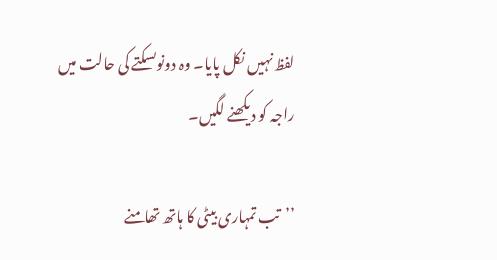لفظ نہیں نکل پایا۔ وہ دونوںسکتے کی حالت میں راجہ کو دیکھنے لگیں۔

’’تب تمہاری بیٹی کا ہاتھ تھامنے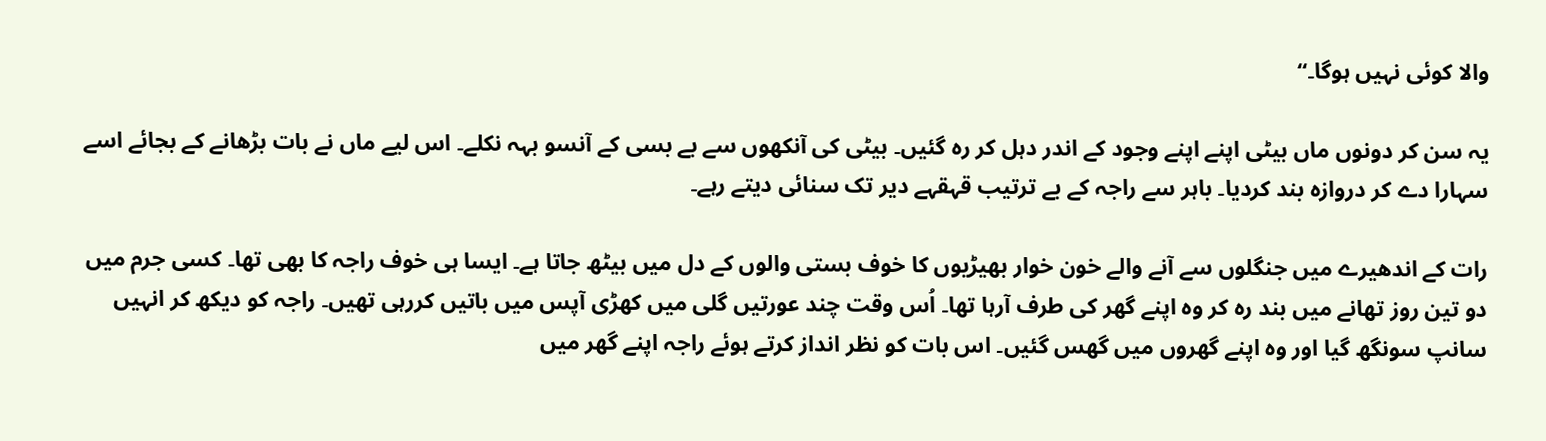والا کوئی نہیں ہوگا۔‘‘

یہ سن کر دونوں ماں بیٹی اپنے اپنے وجود کے اندر دہل کر رہ گئیں۔ بیٹی کی آنکھوں سے بے بسی کے آنسو بہہ نکلے۔ اس لیے ماں نے بات بڑھانے کے بجائے اسے سہارا دے کر دروازہ بند کردیا۔ باہر سے راجہ کے بے ترتیب قہقہے دیر تک سنائی دیتے رہے۔

رات کے اندھیرے میں جنگلوں سے آنے والے خون خوار بھیڑیوں کا خوف بستی والوں کے دل میں بیٹھ جاتا ہے۔ ایسا ہی خوف راجہ کا بھی تھا۔ کسی جرم میں دو تین روز تھانے میں بند رہ کر وہ اپنے گھر کی طرف آرہا تھا۔ اُس وقت چند عورتیں گلی میں کھڑی آپس میں باتیں کررہی تھیں۔ راجہ کو دیکھ کر انہیں سانپ سونگھ گیا اور وہ اپنے گھروں میں گھس گئیں۔ اس بات کو نظر انداز کرتے ہوئے راجہ اپنے گھر میں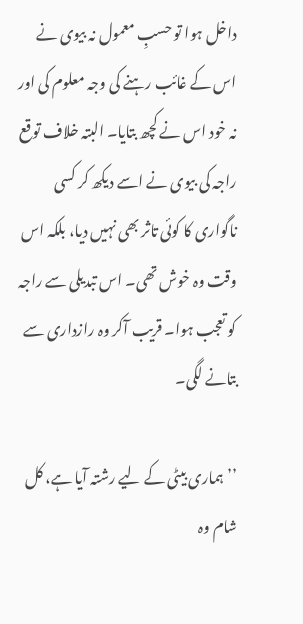داخل ہوا تو حسبِ معمول نہ بیوی نے اس کے غائب رہنے کی وجہ معلوم کی اور نہ خود اس نے کچھ بتایا۔ البتہ خلاف توقع راجہ کی بیوی نے اسے دیکھ کر کسی ناگواری کا کوئی تاثر بھی نہیں دیا، بلکہ اس وقت وہ خوش تھی۔ اس تبدیلی سے راجہ کو تعجب ہوا۔ قریب آکر وہ رازداری سے بتانے لگی۔

’’ہماری بیٹی کے لیے رشتہ آیا ہے، کل شام وہ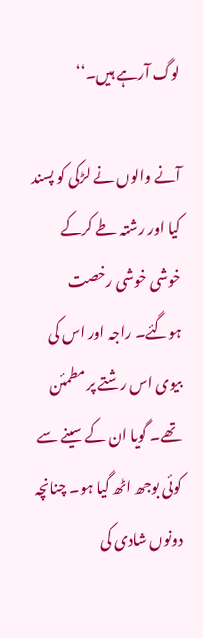لوگ آرہے ہیں۔‘‘

آنے والوں نے لڑکی کو پسند کیا اور رشتہ طے کرکے خوشی خوشی رخصت ہوگئے۔ راجہ اور اس کی بیوی اس رشتے پر مطمئن تھے۔ گویا ان کے سینے سے کوئی بوجھ اٹھ گیا ہو۔ چنانچہ دونوں شادی کی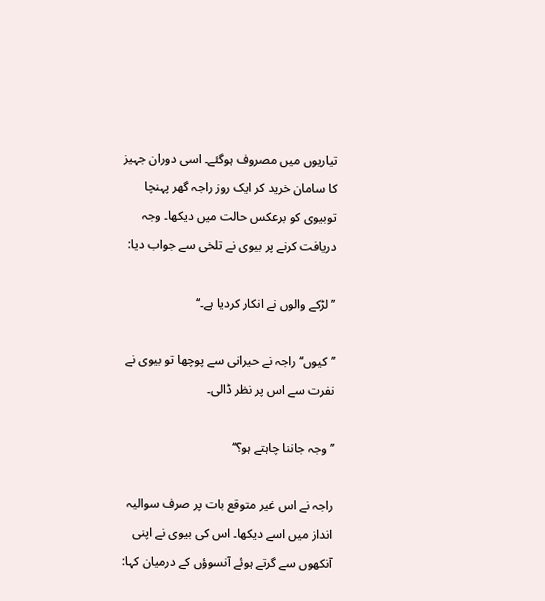تیاریوں میں مصروف ہوگئے۔ اسی دوران جہیز کا سامان خرید کر ایک روز راجہ گھر پہنچا توبیوی کو برعکس حالت میں دیکھا۔ وجہ دریافت کرنے پر بیوی نے تلخی سے جواب دیا:

’’لڑکے والوں نے انکار کردیا ہے۔‘‘

’’کیوں‘‘ راجہ نے حیرانی سے پوچھا تو بیوی نے نفرت سے اس پر نظر ڈالی۔

’’وجہ جاننا چاہتے ہو؟‘‘

راجہ نے اس غیر متوقع بات پر صرف سوالیہ انداز میں اسے دیکھا۔ اس کی بیوی نے اپنی آنکھوں سے گرتے ہوئے آنسوؤں کے درمیان کہا: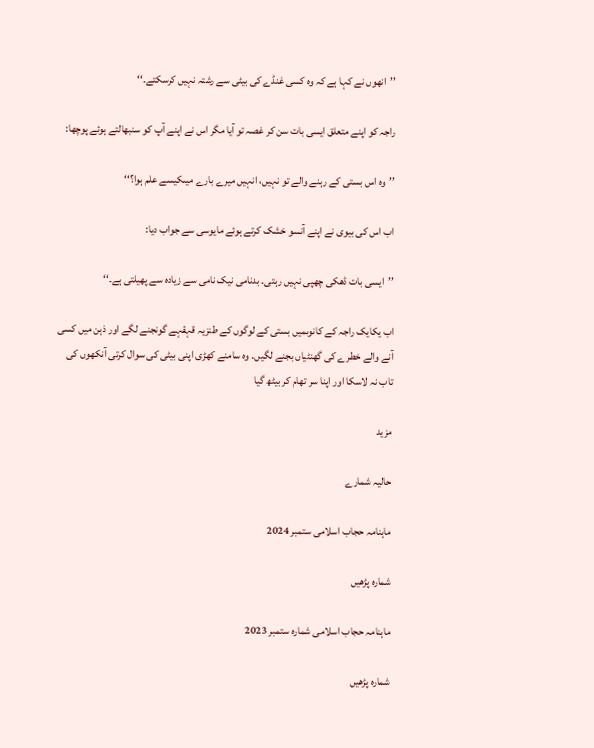’’انھوں نے کہا ہے کہ وہ کسی غنڈے کی بیٹی سے رشتہ نہیں کرسکتے۔‘‘

راجہ کو اپنے متعلق ایسی بات سن کر غصہ تو آیا مگر اس نے اپنے آپ کو سنبھالتے ہوئے پوچھا:

’’وہ اس بستی کے رہنے والے تو نہیں، انہیں میرے بارے میںکیسے علم ہوا؟‘‘

اب اس کی بیوی نے اپنے آنسو خشک کرتے ہوئے مایوسی سے جواب دیا:

’’ایسی بات ڈھکی چھپی نہیں رہتی۔ بدنامی نیک نامی سے زیادہ سے پھیلتی ہے۔‘‘

اب یکایک راجہ کے کانوںمیں بستی کے لوگوں کے طنزیہ قہقہے گونجنے لگے اور ذہن میں کسی آنے والے خطرے کی گھنٹیاں بجنے لگیں۔ وہ سامنے کھڑی اپنی بیٹی کی سوال کرتی آنکھوں کی تاب نہ لاسکا اور اپنا سر تھام کر بیٹھ گیا

مزید

حالیہ شمارے

ماہنامہ حجاب اسلامی ستمبر 2024

شمارہ پڑھیں

ماہنامہ حجاب اسلامی شمارہ ستمبر 2023

شمارہ پڑھیں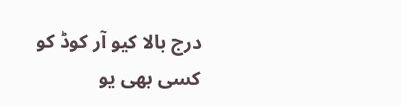درج بالا کیو آر کوڈ کو کسی بھی یو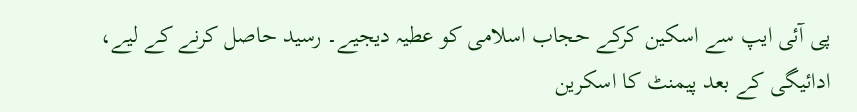پی آئی ایپ سے اسکین کرکے حجاب اسلامی کو عطیہ دیجیے۔ رسید حاصل کرنے کے لیے، ادائیگی کے بعد پیمنٹ کا اسکرین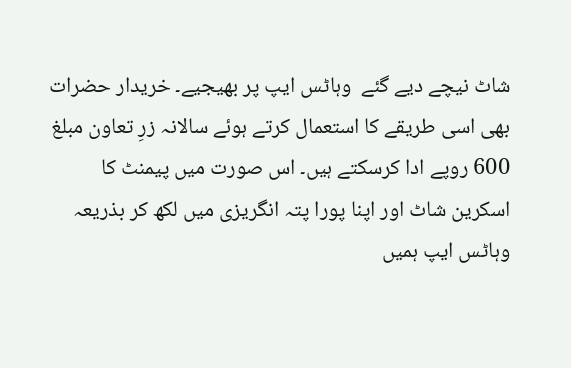شاٹ نیچے دیے گئے  وہاٹس ایپ پر بھیجیے۔ خریدار حضرات بھی اسی طریقے کا استعمال کرتے ہوئے سالانہ زرِ تعاون مبلغ 600 روپے ادا کرسکتے ہیں۔ اس صورت میں پیمنٹ کا اسکرین شاٹ اور اپنا پورا پتہ انگریزی میں لکھ کر بذریعہ وہاٹس ایپ ہمیں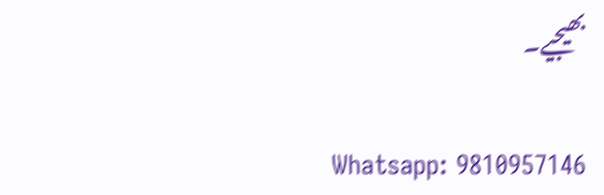بھیجیے۔

Whatsapp: 9810957146